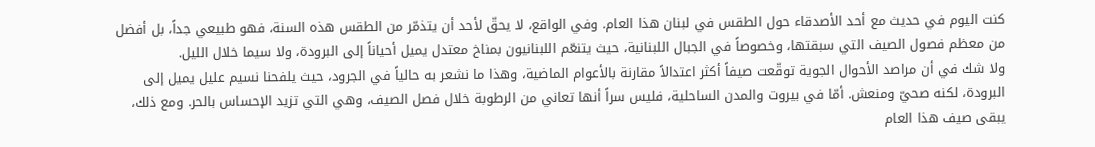كنت اليوم في حديث مع أحد الأصدقاء حول الطقس في لبنان هذا العام. وفي الواقع، لا يحقّ لأحد أن يتذمّر من الطقس هذه السنة، فهو طبيعي جداً، بل أفضل من معظم فصول الصيف التي سبقتها، وخصوصاً في الجبال اللبنانية، حيث يتنعّم اللبنانيون بمناخ معتدل يميل أحياناً إلى البرودة، ولا سيما خلال الليل.
ولا شك في أن مراصد الأحوال الجوية توقّعت صيفاً أكثر اعتدالاً مقارنة بالأعوام الماضية، وهذا ما نشعر به حالياً في الجرود، حيث يلفحنا نسيم عليل يميل إلى البرودة، لكنه صحيّ ومنعش. أمّا في بيروت والمدن الساحلية، فليس سراً أنها تعاني من الرطوبة خلال فصل الصيف، وهي التي تزيد الإحساس بالحر. ومع ذلك، يبقى صيف هذا العام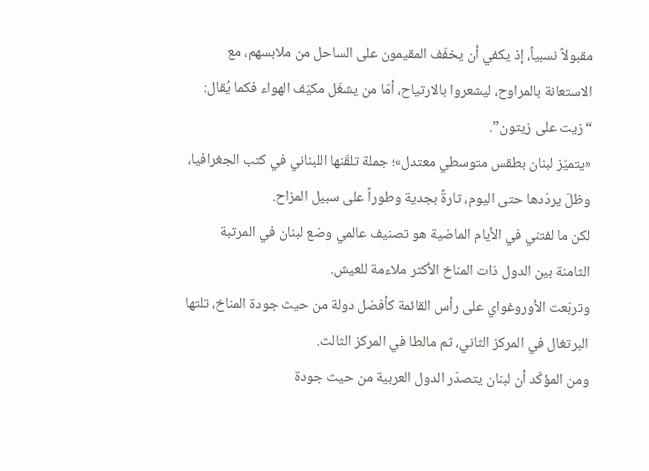مقبولاً نسبياً، إذ يكفي أن يخفّف المقيمون على الساحل من ملابسهم، مع الاستعانة بالمراوح، ليشعروا بالارتياح، أمّا من يشغّل مكيّف الهواء فكما يُقال: “زيت على زيتون”.
«يتميّز لبنان بطقس متوسطي معتدل»؛ جملة تلقّنها اللبناني في كتب الجغرافيا، وظلّ يردّدها حتى اليوم، تارةً بجدية وطوراً على سبيل المزاح.
لكن ما لفتني في الأيام الماضية هو تصنيف عالمي وضع لبنان في المرتبة الثامنة بين الدول ذات المناخ الأكثر ملاءمة للعيش.
وتربّعت الأوروغواي على رأس القائمة كأفضل دولة من حيث جودة المناخ، تلتها البرتغال في المركز الثاني، ثم مالطا في المركز الثالث.
ومن المؤكّد أن لبنان يتصدّر الدول العربية من حيث جودة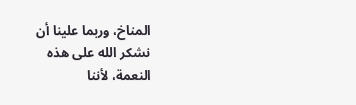المناخ، وربما علينا أن نشكر الله على هذه النعمة، لأننا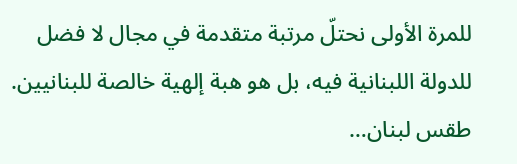للمرة الأولى نحتلّ مرتبة متقدمة في مجال لا فضل للدولة اللبنانية فيه، بل هو هبة إلهية خالصة للبنانيين.
طقس لبنان…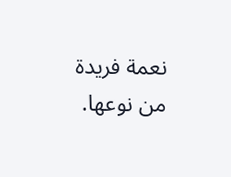نعمة فريدة من نوعها.